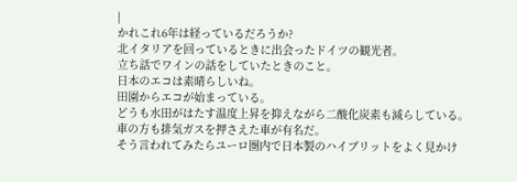|
かれこれ6年は経っているだろうか?
北イタリアを回っているときに出会ったドイツの観光者。
立ち話でワインの話をしていたときのこと。
日本のエコは素晴らしいね。
田園からエコが始まっている。
どうも水田がはたす温度上昇を抑えながら二酸化炭素も減らしている。
車の方も排気ガスを押さえた車が有名だ。
そう言われてみたらユーロ圏内で日本製のハイブリットをよく見かけ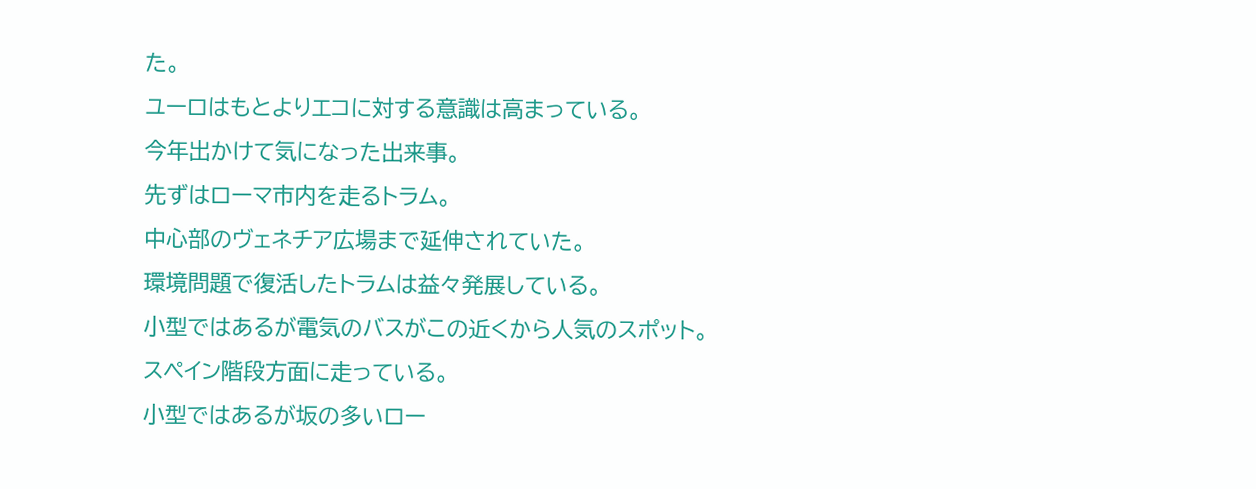た。
ユーロはもとよりエコに対する意識は高まっている。
今年出かけて気になった出来事。
先ずはローマ市内を走るトラム。
中心部のヴェネチア広場まで延伸されていた。
環境問題で復活したトラムは益々発展している。
小型ではあるが電気のバスがこの近くから人気のスポット。
スペイン階段方面に走っている。
小型ではあるが坂の多いロー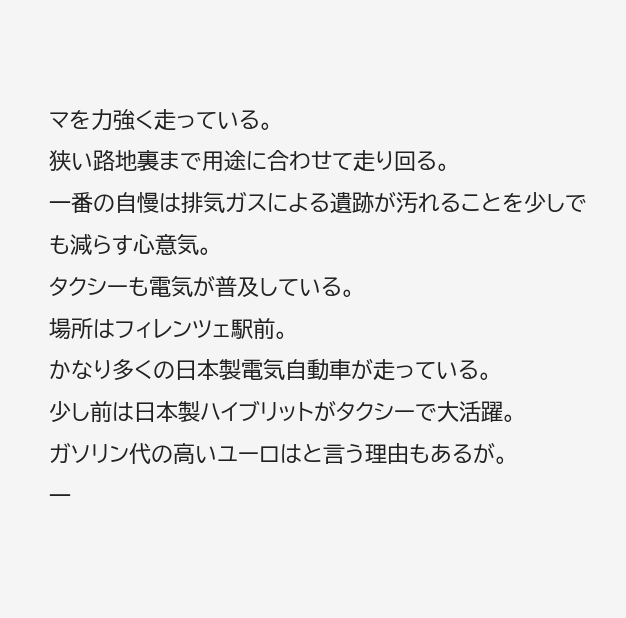マを力強く走っている。
狭い路地裏まで用途に合わせて走り回る。
一番の自慢は排気ガスによる遺跡が汚れることを少しでも減らす心意気。
タクシーも電気が普及している。
場所はフィレンツェ駅前。
かなり多くの日本製電気自動車が走っている。
少し前は日本製ハイブリットがタクシーで大活躍。
ガソリン代の高いユーロはと言う理由もあるが。
一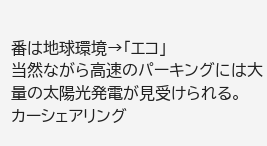番は地球環境→「エコ」
当然ながら高速のパーキングには大量の太陽光発電が見受けられる。
カーシェアリング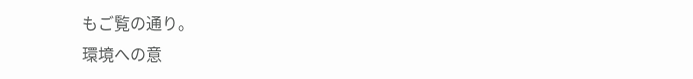もご覧の通り。
環境への意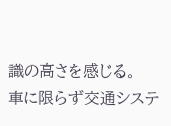識の高さを感じる。
車に限らず交通システ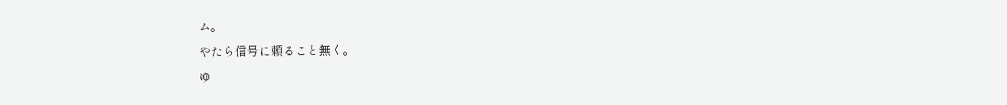ム。
やたら信号に頼ること無く。
ゆ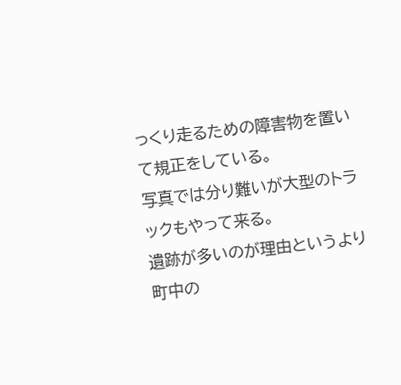っくり走るための障害物を置いて規正をしている。
写真では分り難いが大型のトラックもやって来る。
遺跡が多いのが理由というより町中の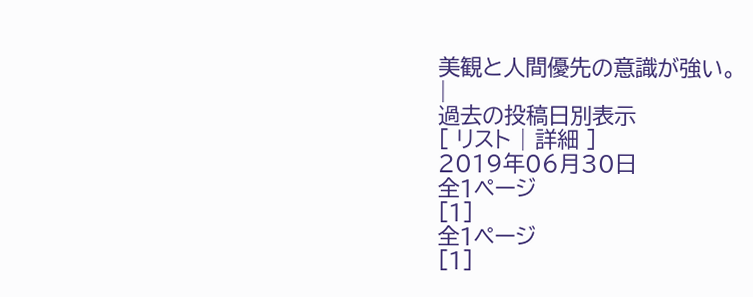美観と人間優先の意識が強い。
|
過去の投稿日別表示
[ リスト | 詳細 ]
2019年06月30日
全1ページ
[1]
全1ページ
[1]